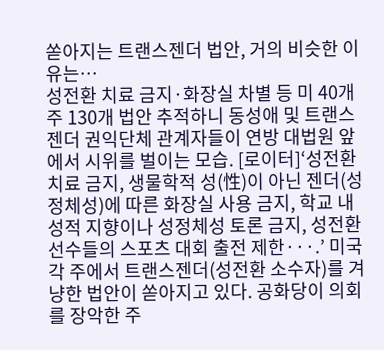쏟아지는 트랜스젠더 법안, 거의 비슷한 이유는…
성전환 치료 금지·화장실 차별 등 미 40개주 130개 법안 추적하니 동성애 및 트랜스젠더 권익단체 관계자들이 연방 대법원 앞에서 시위를 벌이는 모습. [로이터]‘성전환 치료 금지, 생물학적 성(性)이 아닌 젠더(성정체성)에 따른 화장실 사용 금지, 학교 내 성적 지향이나 성정체성 토론 금지, 성전환 선수들의 스포츠 대회 출전 제한···.’ 미국 각 주에서 트랜스젠더(성전환 소수자)를 겨냥한 법안이 쏟아지고 있다. 공화당이 의회를 장악한 주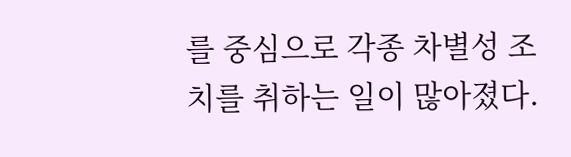를 중심으로 각종 차별성 조치를 취하는 일이 많아졌다.